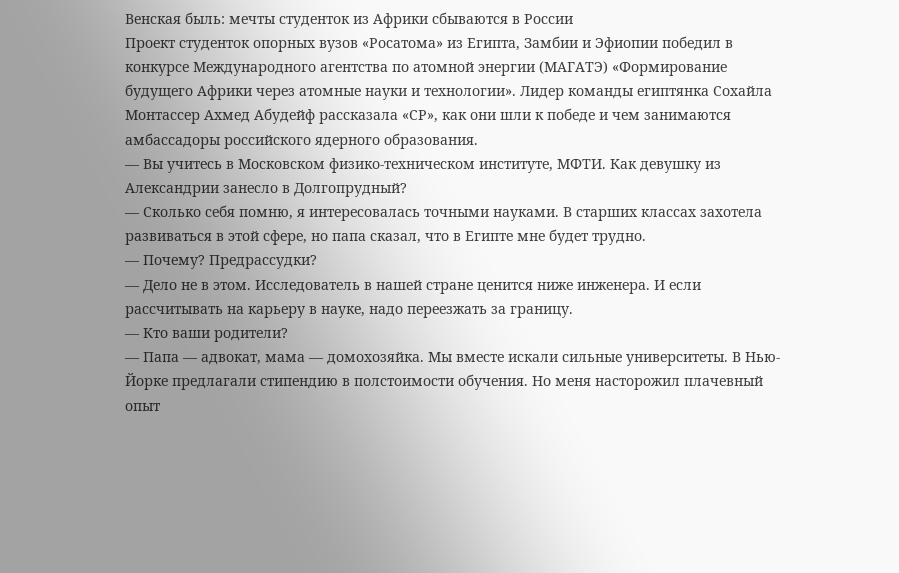Венская быль: мечты студенток из Африки сбываются в России
Проект студенток опорных вузов «Росатома» из Египта, Замбии и Эфиопии победил в конкурсе Международного агентства по атомной энергии (МАГАТЭ) «Формирование будущего Африки через атомные науки и технологии». Лидер команды египтянка Сохайла Монтассер Ахмед Абудейф рассказала «СР», как они шли к победе и чем занимаются амбассадоры российского ядерного образования.
— Вы учитесь в Московском физико-техническом институте, МФТИ. Как девушку из Александрии занесло в Долгопрудный?
— Сколько себя помню, я интересовалась точными науками. В старших классах захотела развиваться в этой сфере, но папа сказал, что в Египте мне будет трудно.
— Почему? Предрассудки?
— Дело не в этом. Исследователь в нашей стране ценится ниже инженера. И если рассчитывать на карьеру в науке, надо переезжать за границу.
— Кто ваши родители?
— Папа — адвокат, мама — домохозяйка. Мы вместе искали сильные университеты. В Нью-Йорке предлагали стипендию в полстоимости обучения. Но меня насторожил плачевный опыт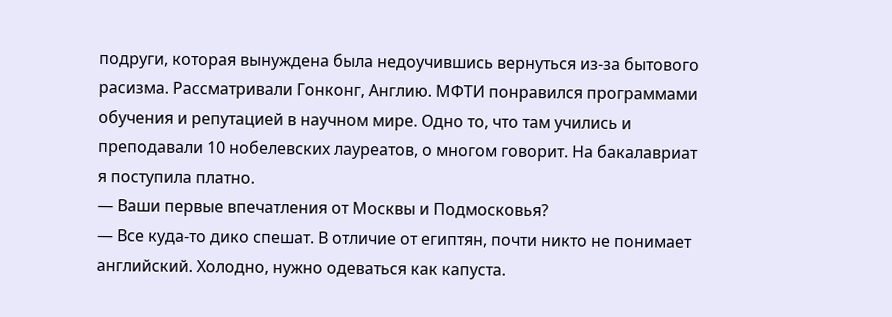подруги, которая вынуждена была недоучившись вернуться из-за бытового расизма. Рассматривали Гонконг, Англию. МФТИ понравился программами обучения и репутацией в научном мире. Одно то, что там учились и преподавали 10 нобелевских лауреатов, о многом говорит. На бакалавриат я поступила платно.
— Ваши первые впечатления от Москвы и Подмосковья?
— Все куда-то дико спешат. В отличие от египтян, почти никто не понимает английский. Холодно, нужно одеваться как капуста.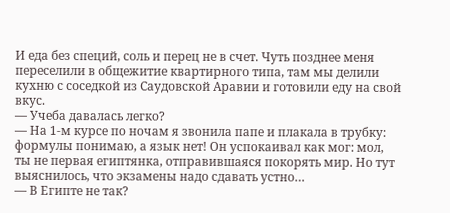И еда без специй, соль и перец не в счет. Чуть позднее меня переселили в общежитие квартирного типа, там мы делили кухню с соседкой из Саудовской Аравии и готовили еду на свой вкус.
— Учеба давалась легко?
— На 1-м курсе по ночам я звонила папе и плакала в трубку: формулы понимаю, а язык нет! Он успокаивал как мог: мол, ты не первая египтянка, отправившаяся покорять мир. Но тут выяснилось, что экзамены надо сдавать устно…
— В Египте не так?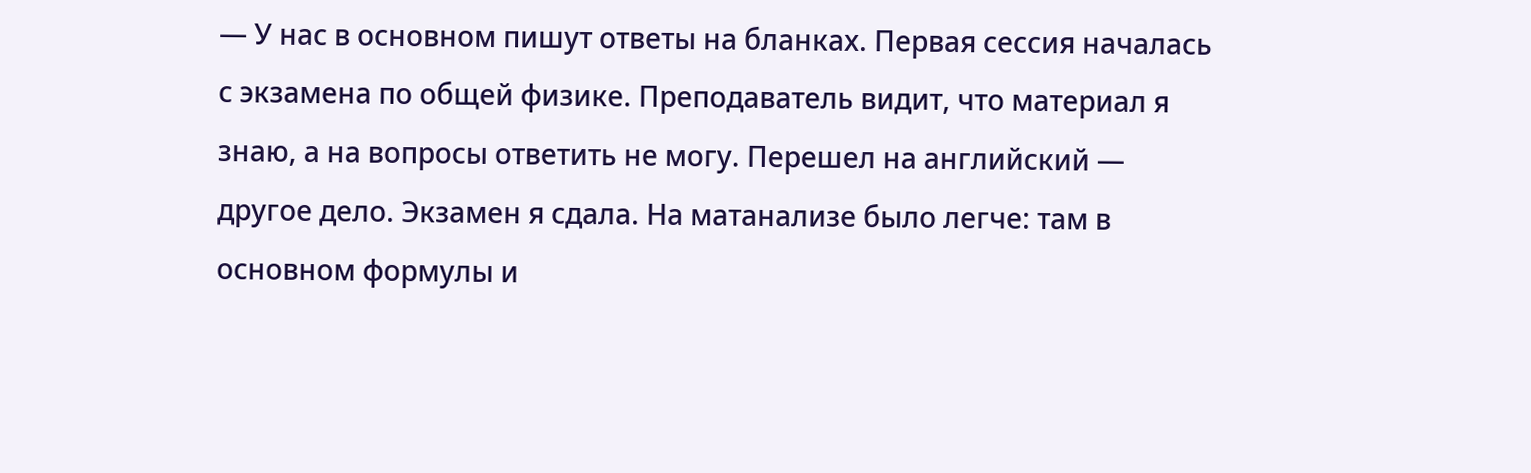— У нас в основном пишут ответы на бланках. Первая сессия началась с экзамена по общей физике. Преподаватель видит, что материал я знаю, а на вопросы ответить не могу. Перешел на английский — другое дело. Экзамен я сдала. На матанализе было легче: там в основном формулы и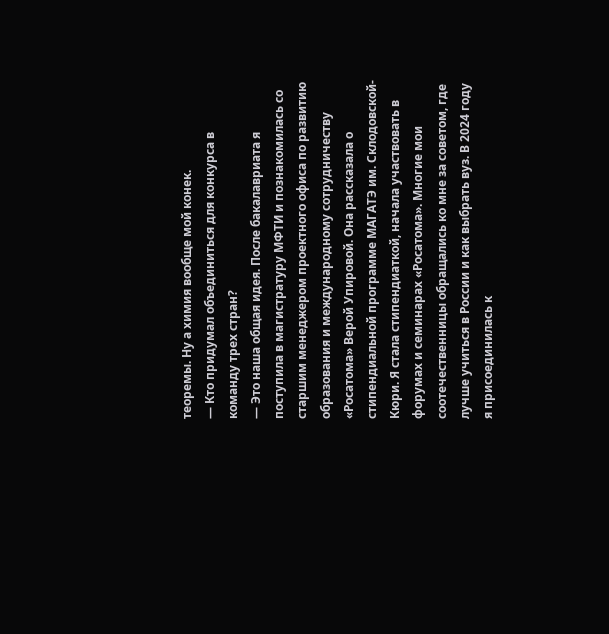теоремы. Ну а химия вообще мой конек.
— Кто придумал объединиться для конкурса в команду трех стран?
— Это наша общая идея. После бакалавриата я поступила в магистратуру МФТИ и познакомилась со старшим менеджером проектного офиса по развитию образования и международному сотрудничеству «Росатома» Верой Упировой. Она рассказала о стипендиальной программе МАГАТЭ им. Склодовской-Кюри. Я стала стипендиаткой, начала участвовать в форумах и семинарах «Росатома». Многие мои соотечественницы обращались ко мне за советом, где лучше учиться в России и как выбрать вуз. В 2024 году я присоединилась к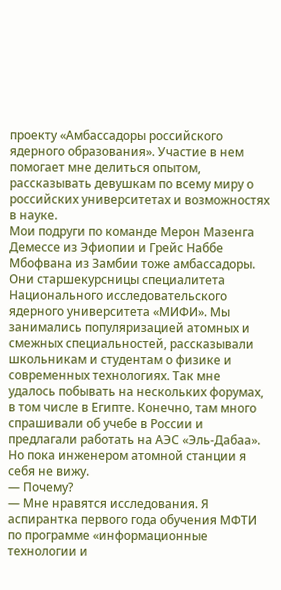проекту «Амбассадоры российского ядерного образования». Участие в нем помогает мне делиться опытом, рассказывать девушкам по всему миру о российских университетах и возможностях в науке.
Мои подруги по команде Мерон Мазенга Демессе из Эфиопии и Грейс Наббе Мбофвана из Замбии тоже амбассадоры. Они старшекурсницы специалитета Национального исследовательского ядерного университета «МИФИ». Мы занимались популяризацией атомных и смежных специальностей, рассказывали школьникам и студентам о физике и современных технологиях. Так мне удалось побывать на нескольких форумах, в том числе в Египте. Конечно, там много спрашивали об учебе в России и предлагали работать на АЭС «Эль-Дабаа». Но пока инженером атомной станции я себя не вижу.
— Почему?
— Мне нравятся исследования. Я аспирантка первого года обучения МФТИ по программе «информационные технологии и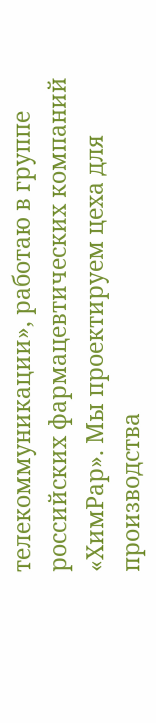телекоммуникации», работаю в группе российских фармацевтических компаний «ХимРар». Мы проектируем цеха для производства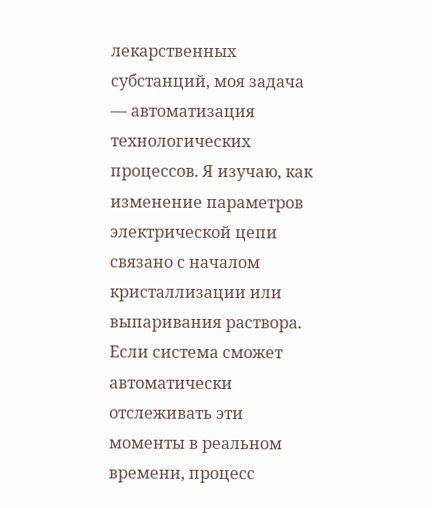лекарственных субстанций, моя задача — автоматизация технологических процессов. Я изучаю, как изменение параметров электрической цепи связано с началом кристаллизации или выпаривания раствора. Если система сможет автоматически отслеживать эти моменты в реальном времени, процесс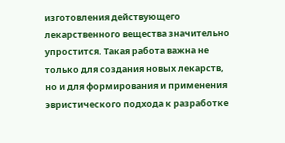изготовления действующего лекарственного вещества значительно упростится. Такая работа важна не только для создания новых лекарств, но и для формирования и применения эвристического подхода к разработке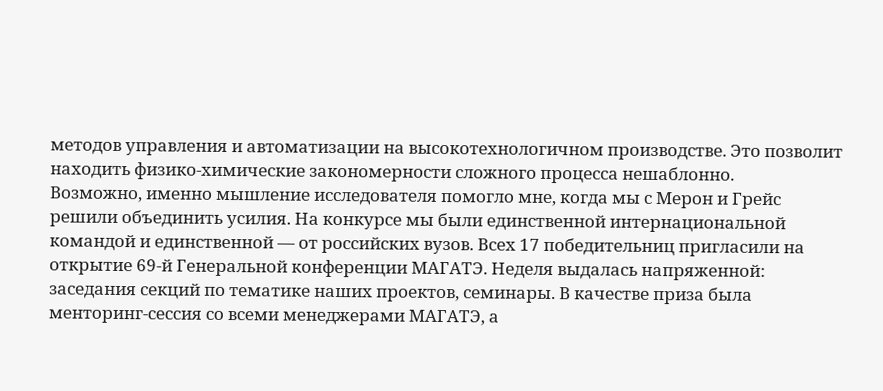методов управления и автоматизации на высокотехнологичном производстве. Это позволит находить физико-химические закономерности сложного процесса нешаблонно.
Возможно, именно мышление исследователя помогло мне, когда мы с Мерон и Грейс решили объединить усилия. На конкурсе мы были единственной интернациональной командой и единственной — от российских вузов. Всех 17 победительниц пригласили на открытие 69‑й Генеральной конференции МАГАТЭ. Неделя выдалась напряженной: заседания секций по тематике наших проектов, семинары. В качестве приза была менторинг-сессия со всеми менеджерами МАГАТЭ, а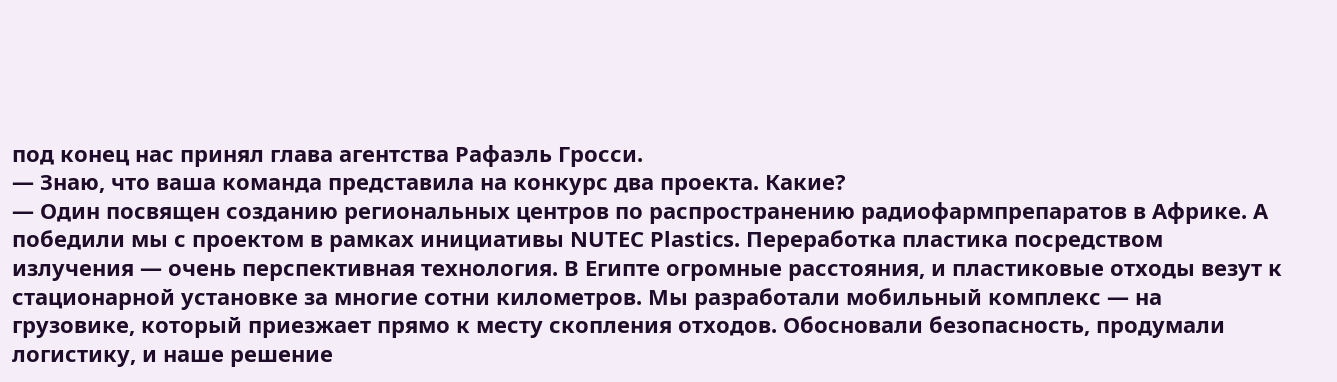под конец нас принял глава агентства Рафаэль Гросси.
— Знаю, что ваша команда представила на конкурс два проекта. Какие?
— Один посвящен созданию региональных центров по распространению радиофармпрепаратов в Африке. А победили мы с проектом в рамках инициативы NUTEC Plastics. Переработка пластика посредством излучения — очень перспективная технология. В Египте огромные расстояния, и пластиковые отходы везут к стационарной установке за многие сотни километров. Мы разработали мобильный комплекс — на грузовике, который приезжает прямо к месту скопления отходов. Обосновали безопасность, продумали логистику, и наше решение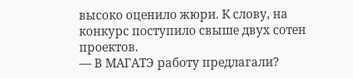высоко оценило жюри. К слову, на конкурс поступило свыше двух сотен проектов.
— В МАГАТЭ работу предлагали?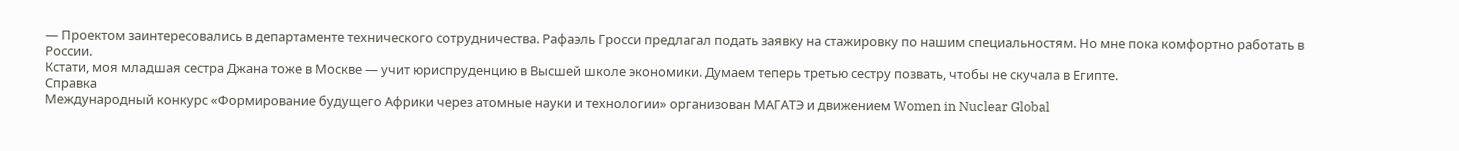— Проектом заинтересовались в департаменте технического сотрудничества. Рафаэль Гросси предлагал подать заявку на стажировку по нашим специальностям. Но мне пока комфортно работать в России.
Кстати, моя младшая сестра Джана тоже в Москве — учит юриспруденцию в Высшей школе экономики. Думаем теперь третью сестру позвать, чтобы не скучала в Египте.
Справка
Международный конкурс «Формирование будущего Африки через атомные науки и технологии» организован МАГАТЭ и движением Women in Nuclear Global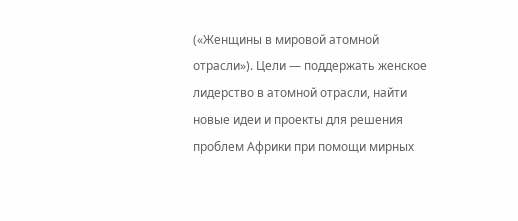(«Женщины в мировой атомной отрасли»). Цели — поддержать женское лидерство в атомной отрасли, найти новые идеи и проекты для решения проблем Африки при помощи мирных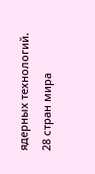ядерных технологий.
28 стран мира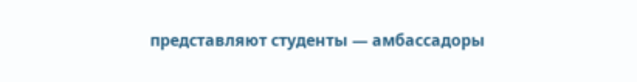представляют студенты — амбассадоры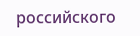российского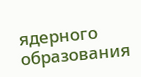ядерного образования